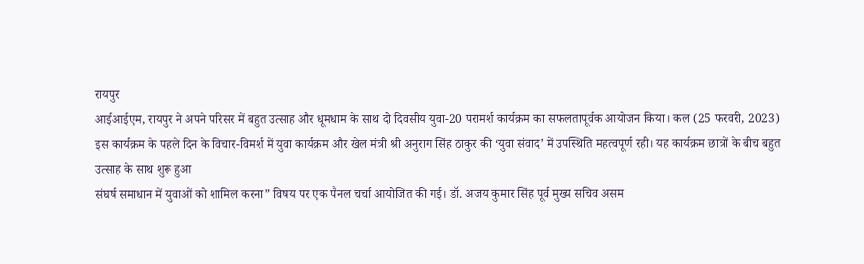रायपुर
आईआईएम, रायपुर ने अपने परिसर में बहुत उत्साह और धूमधाम के साथ दो दिवसीय युवा-20 परामर्श कार्यक्रम का सफलतापूर्वक आयोजन किया। कल (25 फरवरी, 2023) इस कार्यक्रम के पहले दिन के विचार-विमर्श में युवा कार्यक्रम और खेल मंत्री श्री अनुराग सिंह ठाकुर की ‘युवा संवाद’ में उपस्थिति महत्वपूर्ण रही। यह कार्यक्रम छात्रों के बीच बहुत उत्साह के साथ शुरू हुआ
संघर्ष समाधान में युवाओं को शामिल करना” विषय पर एक पैनल चर्चा आयोजित की गई। डॉ. अजय कुमार सिंह पूर्व मुख्य सचिव असम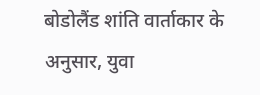बोडोलैंड शांति वार्ताकार के अनुसार, युवा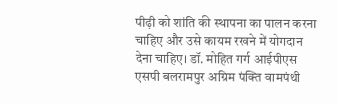पीढ़ी को शांति की स्थापना का पालन करना चाहिए और उसे कायम रखने में योगदान देना चाहिए। डॉ. मोहित गर्ग आईपीएस एसपी बलरामपुर अग्रिम पंक्ति वामपंथी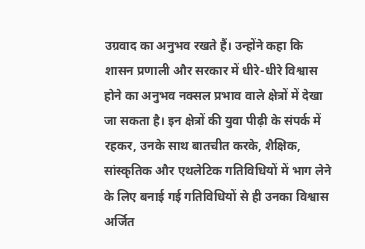उग्रवाद का अनुभव रखते हैं। उन्होंने कहा कि शासन प्रणाली और सरकार में धीरे-धीरे विश्वास होने का अनुभव नक्सल प्रभाव वाले क्षेत्रों में देखा जा सकता है। इन क्षेत्रों की युवा पीढ़ी के संपर्क में रहकर, उनके साथ बातचीत करके, शैक्षिक, सांस्कृतिक और एथलेटिक गतिविधियों में भाग लेने के लिए बनाई गई गतिविधियों से ही उनका विश्वास अर्जित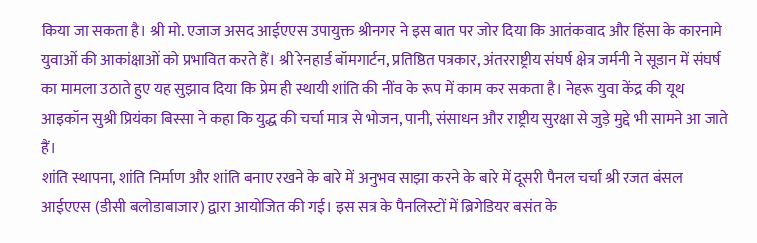किया जा सकता है। श्री मो. एजाज असद आईएएस उपायुक्त श्रीनगर ने इस बात पर जोर दिया कि आतंकवाद और हिंसा के कारनामे युवाओं की आकांक्षाओं को प्रभावित करते हैं। श्री रेनहार्ड बॉमगार्टन, प्रतिष्ठित पत्रकार, अंतरराष्ट्रीय संघर्ष क्षेत्र जर्मनी ने सूडान में संघर्ष का मामला उठाते हुए यह सुझाव दिया कि प्रेम ही स्थायी शांति की नींव के रूप में काम कर सकता है। नेहरू युवा केंद्र की यूथ आइकॉन सुश्री प्रियंका बिस्सा ने कहा कि युद्ध की चर्चा मात्र से भोजन, पानी, संसाधन और राष्ट्रीय सुरक्षा से जुड़े मुद्दे भी सामने आ जाते हैं।
शांति स्थापना, शांति निर्माण और शांति बनाए रखने के बारे में अनुभव साझा करने के बारे में दूसरी पैनल चर्चा श्री रजत बंसल आईएएस (डीसी बलोडाबाजार) द्वारा आयोजित की गई। इस सत्र के पैनलिस्टों में ब्रिगेडियर बसंत के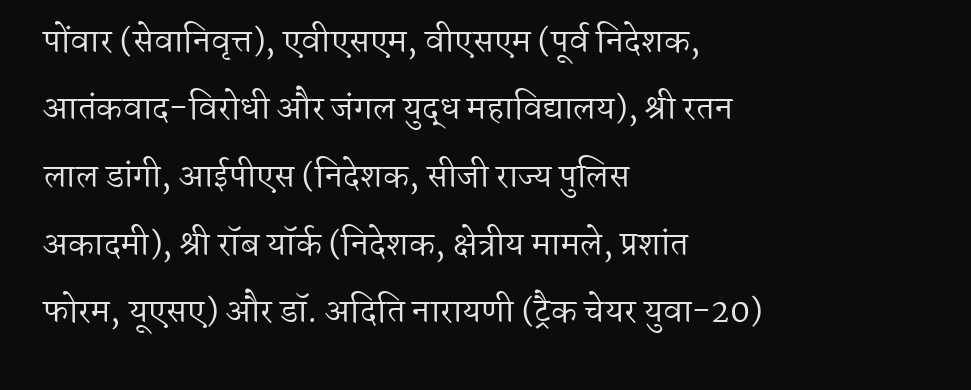पोंवार (सेवानिवृत्त), एवीएसएम, वीएसएम (पूर्व निदेशक, आतंकवाद-विरोधी और जंगल युद्ध महाविद्यालय), श्री रतन लाल डांगी, आईपीएस (निदेशक, सीजी राज्य पुलिस अकादमी), श्री रॉब यॉर्क (निदेशक, क्षेत्रीय मामले, प्रशांत फोरम, यूएसए) और डॉ. अदिति नारायणी (ट्रैक चेयर युवा-20)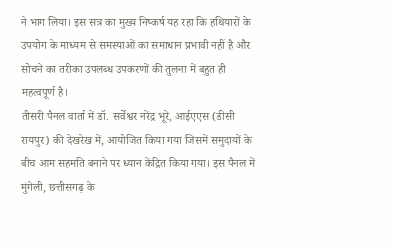ने भाग लिया। इस सत्र का मुख्य निष्कर्ष यह रहा कि हथियारों के उपयोग के माध्यम से समस्याओं का समाधान प्रभावी नहीं है और सोचने का तरीका उपलब्ध उपकरणों की तुलना में बहुत ही महत्वपूर्ण है।
तीसरी पैनल वार्ता में डॉ. सर्वेश्वर नरेंद्र भूरे, आईएएस (डीसी रायपुर) की देखरेख में, आयोजित किया गया जिसमें समुदायों के बीच आम सहमति बनाने पर ध्यान केंद्रित किया गया। इस पैनल में मुंगेली, छत्तीसगढ़ के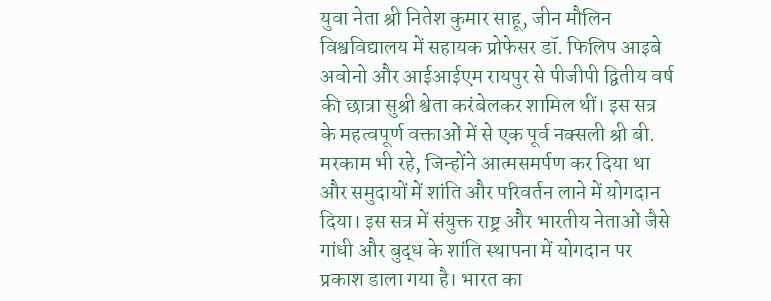युवा नेता श्री नितेश कुमार साहू, जीन मौलिन विश्वविद्यालय में सहायक प्रोफेसर डॉ. फिलिप आइबे अवोनो और आईआईएम रायपुर से पीजीपी द्वितीय वर्ष की छात्रा सुश्री श्वेता करंबेलकर शामिल थीं। इस सत्र के महत्वपूर्ण वक्ताओं में से एक पूर्व नक्सली श्री बी. मरकाम भी रहे, जिन्होंने आत्मसमर्पण कर दिया था और समुदायों में शांति और परिवर्तन लाने में योगदान दिया। इस सत्र में संयुक्त राष्ट्र और भारतीय नेताओं जैसे गांधी और बुद्ध के शांति स्थापना में योगदान पर प्रकाश डाला गया है। भारत का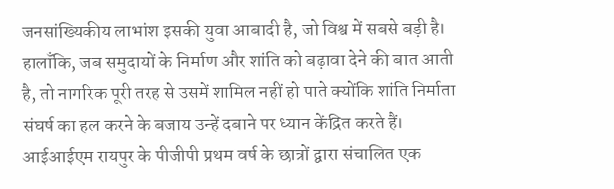जनसांख्यिकीय लाभांश इसकी युवा आबादी है, जो विश्व में सबसे बड़ी है। हालाँकि, जब समुदायों के निर्माण और शांति को बढ़ावा देने की बात आती है, तो नागरिक पूरी तरह से उसमें शामिल नहीं हो पाते क्योंकि शांति निर्माता संघर्ष का हल करने के बजाय उन्हें दबाने पर ध्यान केंद्रित करते हैं। आईआईएम रायपुर के पीजीपी प्रथम वर्ष के छात्रों द्वारा संचालित एक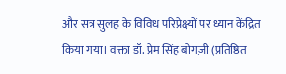और सत्र सुलह के विविध परिप्रेक्ष्यों पर ध्यान केंद्रित किया गया। वक्ता डॉ. प्रेम सिंह बोगज़ी (प्रतिष्ठित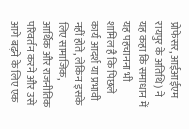प्रोफेसर, आईआईएम रायपुर के अतिथि) ने यह कहा कि समाधान में यह पहचानना भी शामिल है कि पिछले कार्य आदर्श या प्रभावी नहीं होते, लेकिन इसके लिए सामाजिक, आर्थिक और राजनीतिक परिवर्तन करने और उसे आगे बढ़ने के लिए एक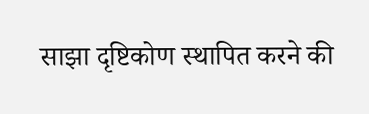साझा दृष्टिकोण स्थापित करने की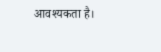आवश्यकता है।